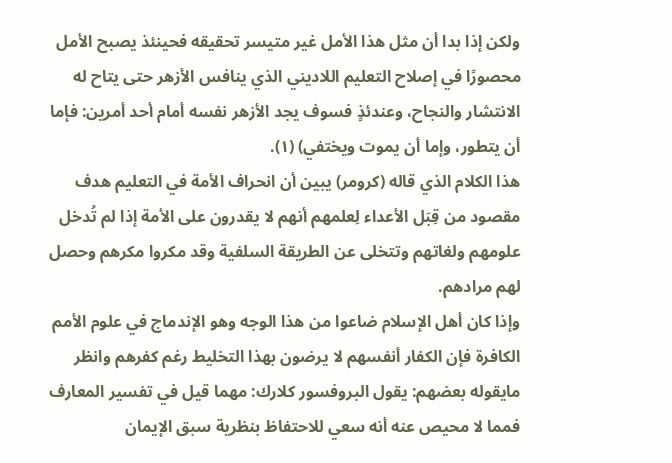ولكن إذا بدا أن مثل هذا الأمل غير متيسر تحقيقه فحينئذ يصبح الأمل محصورًا في إصلاح التعليم اللاديني الذي ينافس الأزهر حتى يتاح له الانتشار والنجاح، وعندئذٍ فسوف يجد الأزهر نفسه أمام أحد أمرين: فإما أن يتطور، وإما أن يموت ويختفي) (١).
هذا الكلام الذي قاله (كرومر) يبين أن انحراف الأمة في التعليم هدف مقصود من قِبَل الأعداء لِعلمهم أنهم لا يقدرون على الأمة إذا لم تُدخل علومهم ولغاتهم وتتخلى عن الطريقة السلفية وقد مكروا مكرهم وحصل لهم مرادهم.
وإذا كان أهل الإسلام ضاعوا من هذا الوجه وهو الإندماج في علوم الأمم الكافرة فإن الكفار أنفسهم لا يرضون بهذا التخليط رغم كفرهم وانظر مايقوله بعضهم: يقول البروفسور كلارك: مهما قيل في تفسير المعارف فمما لا محيص عنه أنه سعي للاحتفاظ بنظرية سبق الإيمان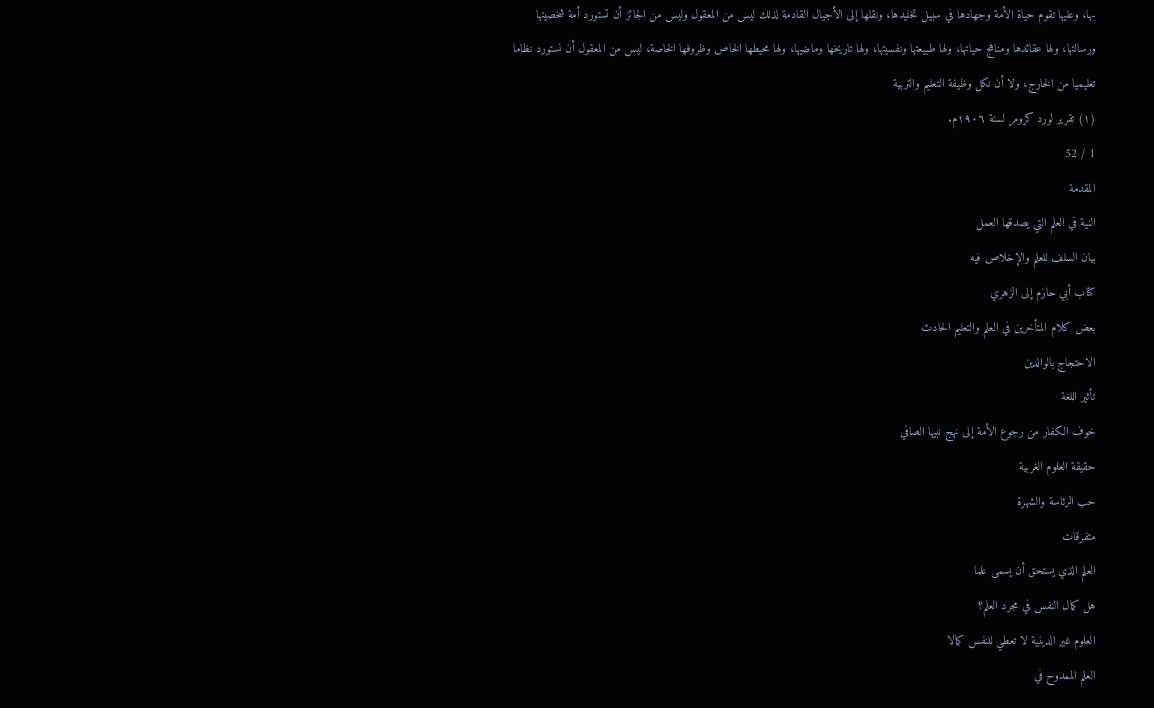بها، وعليها تقوم حياة الأمة وجهادها في سبيل تخليدها، ونقلها إلى الأجيال القادمة لذلك ليس من المعقول وليس من الجائز أن تستورد أمة شخصيتها ورسالتها، ولها عقائدها ومناهج حياتها، ولها طبيعتها ونفسيتها، ولها تاريخها وماضيها، ولها محيطها الخاص وظروفها الخاصة، ليس من المعقول أن نستورد نظاما تعليميا من الخارج، ولا أن نكل وظيفة التعليم والتربية
(١) تقرير لورد كرومر لسنة ١٩٠٦م.
1 / 52
المقدمة
النية في العلم التي يصدقها العمل
بيان السلف للعلم والإخلاص فيه
كتاب أبي حازم إلى الزهري
بعض كلام المتأخرين في العلم والتعليم الحادث
الاحتجاج بالوالدين
تأثير اللغة
خوف الكفار من رجوع الأمة إلى نهج نبيها الصافي
حقيقة العلوم الغربية
حب الرئاسة والشهرة
متفرقات
العلم الذي يستحق أن يسمى علما
هل كمال النفس في مجرد العلم؟
العلوم غير الدينية لا تعطي للنفس كمالا
العلم الممدوح في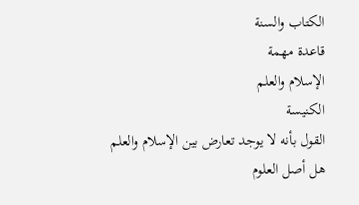الكتاب والسنة
قاعدة مهمة
الإسلام والعلم
الكنيسة
القول بأنه لا يوجد تعارض بين الإسلام والعلم
هل أصل العلوم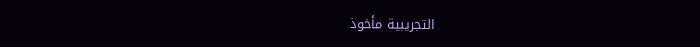التجريبية مأخوذ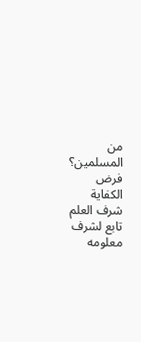من المسلمين؟
فرض الكفاية
شرف العلم تابع لشرف معلومه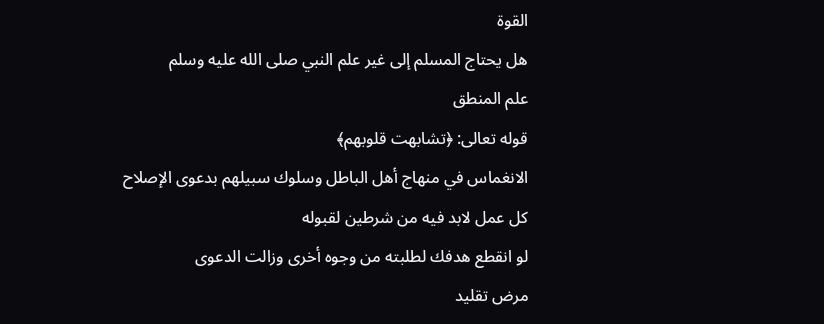القوة
هل يحتاج المسلم إلى غير علم النبي صلى الله عليه وسلم
علم المنطق
قوله تعالى: ﴿تشابهت قلوبهم﴾
الانغماس في منهاج أهل الباطل وسلوك سبيلهم بدعوى الإصلاح
كل عمل لابد فيه من شرطين لقبوله
لو انقطع هدفك لطلبته من وجوه أخرى وزالت الدعوى
مرض تقليد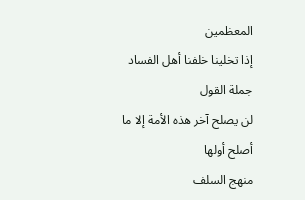المعظمين
إذا تخلينا خلفنا أهل الفساد
جملة القول
لن يصلح آخر هذه الأمة إلا ما أصلح أولها
منهج السلف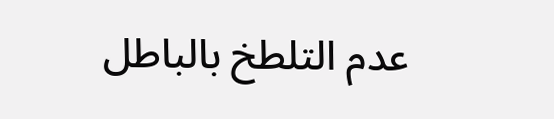عدم التلطخ بالباطل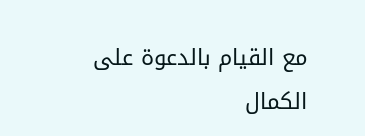مع القيام بالدعوة على الكمال